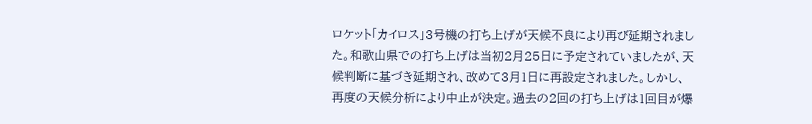ロケット「カイロス」3号機の打ち上げが天候不良により再び延期されました。和歌山県での打ち上げは当初2月25日に予定されていましたが、天候判断に基づき延期され、改めて3月1日に再設定されました。しかし、再度の天候分析により中止が決定。過去の2回の打ち上げは1回目が爆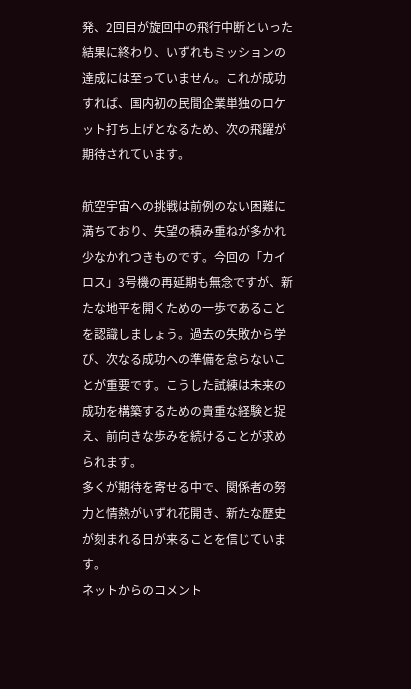発、2回目が旋回中の飛行中断といった結果に終わり、いずれもミッションの達成には至っていません。これが成功すれば、国内初の民間企業単独のロケット打ち上げとなるため、次の飛躍が期待されています。

航空宇宙への挑戦は前例のない困難に満ちており、失望の積み重ねが多かれ少なかれつきものです。今回の「カイロス」3号機の再延期も無念ですが、新たな地平を開くための一歩であることを認識しましょう。過去の失敗から学び、次なる成功への準備を怠らないことが重要です。こうした試練は未来の成功を構築するための貴重な経験と捉え、前向きな歩みを続けることが求められます。
多くが期待を寄せる中で、関係者の努力と情熱がいずれ花開き、新たな歴史が刻まれる日が来ることを信じています。
ネットからのコメント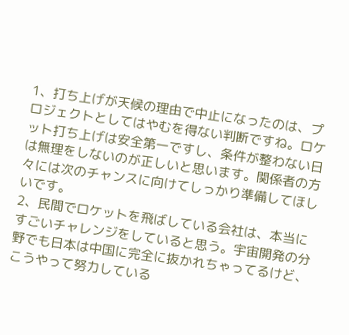1、打ち上げが天候の理由で中止になったのは、プロジェクトとしてはやむを得ない判断ですね。ロケット打ち上げは安全第一ですし、条件が整わない日は無理をしないのが正しいと思います。関係者の方々には次のチャンスに向けてしっかり準備してほしいです。
2、民間でロケットを飛ばしている会社は、本当にすごいチャレンジをしていると思う。宇宙開発の分野でも日本は中国に完全に抜かれちゃってるけど、こうやって努力している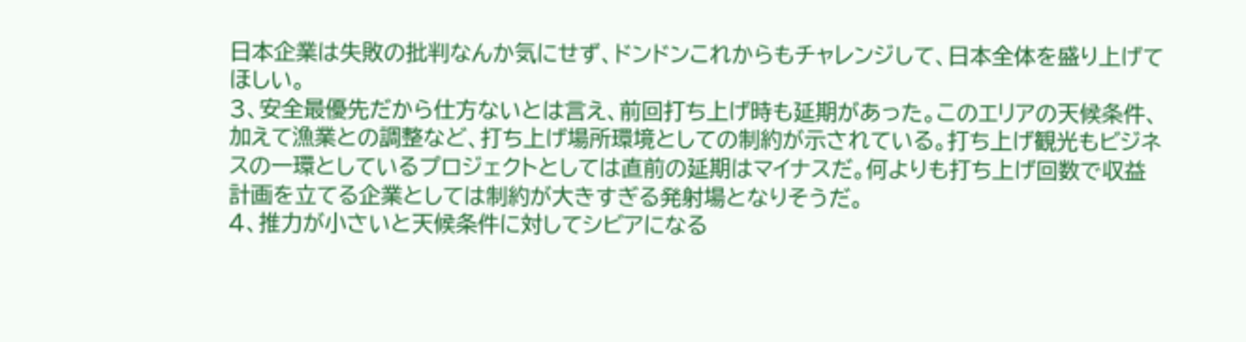日本企業は失敗の批判なんか気にせず、ドンドンこれからもチャレンジして、日本全体を盛り上げてほしい。
3、安全最優先だから仕方ないとは言え、前回打ち上げ時も延期があった。このエリアの天候条件、加えて漁業との調整など、打ち上げ場所環境としての制約が示されている。打ち上げ観光もビジネスの一環としているプロジェクトとしては直前の延期はマイナスだ。何よりも打ち上げ回数で収益計画を立てる企業としては制約が大きすぎる発射場となりそうだ。
4、推力が小さいと天候条件に対してシビアになる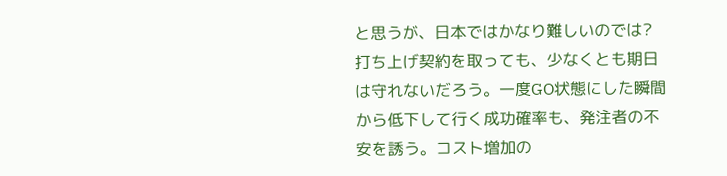と思うが、日本ではかなり難しいのでは?打ち上げ契約を取っても、少なくとも期日は守れないだろう。一度GO状態にした瞬間から低下して行く成功確率も、発注者の不安を誘う。コスト増加の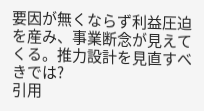要因が無くならず利益圧迫を産み、事業断念が見えてくる。推力設計を見直すべきでは?
引用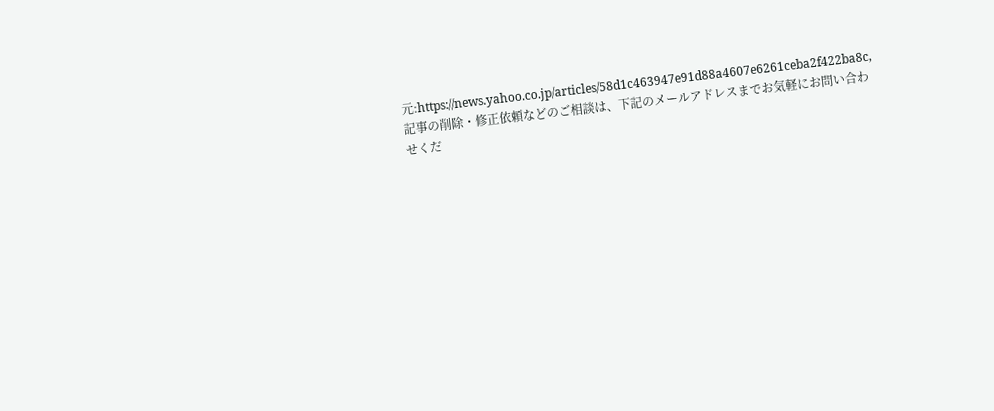元:https://news.yahoo.co.jp/articles/58d1c463947e91d88a4607e6261ceba2f422ba8c,記事の削除・修正依頼などのご相談は、下記のメールアドレスまでお気軽にお問い合わせくだ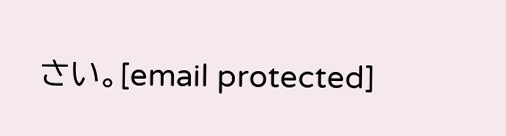さい。[email protected]